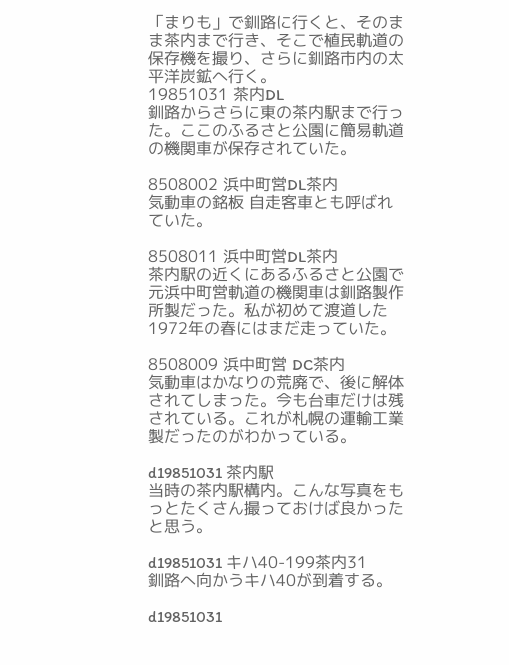「まりも」で釧路に行くと、そのまま茶内まで行き、そこで植民軌道の保存機を撮り、さらに釧路市内の太平洋炭鉱へ行く。
19851031 茶内DL
釧路からさらに東の茶内駅まで行った。ここのふるさと公園に簡易軌道の機関車が保存されていた。

8508002 浜中町営DL茶内
気動車の銘板 自走客車とも呼ばれていた。

8508011 浜中町営DL茶内
茶内駅の近くにあるふるさと公園で元浜中町営軌道の機関車は釧路製作所製だった。私が初めて渡道した1972年の春にはまだ走っていた。

8508009 浜中町営 DC茶内
気動車はかなりの荒廃で、後に解体されてしまった。今も台車だけは残されている。これが札幌の運輸工業製だったのがわかっている。

d19851031 茶内駅
当時の茶内駅構内。こんな写真をもっとたくさん撮っておけば良かったと思う。

d19851031 キハ40-199茶内31
釧路へ向かうキハ40が到着する。

d19851031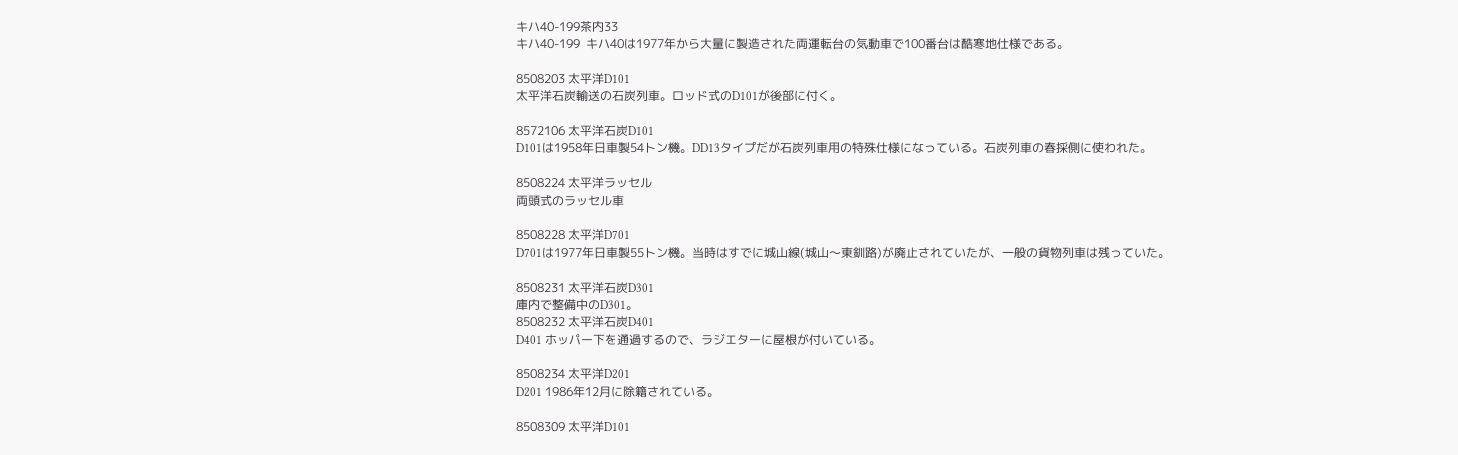キハ40-199茶内33
キハ40-199  キハ40は1977年から大量に製造された両運転台の気動車で100番台は酷寒地仕様である。

8508203 太平洋D101
太平洋石炭輸送の石炭列車。ロッド式のD101が後部に付く。

8572106 太平洋石炭D101
D101は1958年日車製54トン機。DD13タイプだが石炭列車用の特殊仕様になっている。石炭列車の春採側に使われた。

8508224 太平洋ラッセル
両頭式のラッセル車

8508228 太平洋D701
D701は1977年日車製55トン機。当時はすでに城山線(城山〜東釧路)が廃止されていたが、一般の貨物列車は残っていた。

8508231 太平洋石炭D301
庫内で整備中のD301。
8508232 太平洋石炭D401
D401 ホッパー下を通過するので、ラジエターに屋根が付いている。

8508234 太平洋D201
D201 1986年12月に除籍されている。

8508309 太平洋D101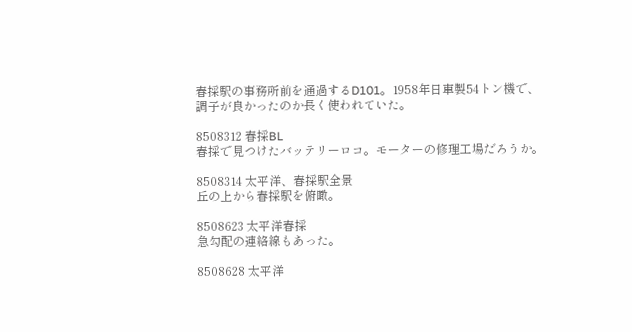春採駅の事務所前を通過するD101。1958年日車製54トン機で、調子が良かったのか長く使われていた。

8508312 春採BL
春採で見つけたバッテリーロコ。モーターの修理工場だろうか。

8508314 太平洋、春採駅全景
丘の上から春採駅を俯瞰。

8508623 太平洋春採
急勾配の連絡線もあった。

8508628 太平洋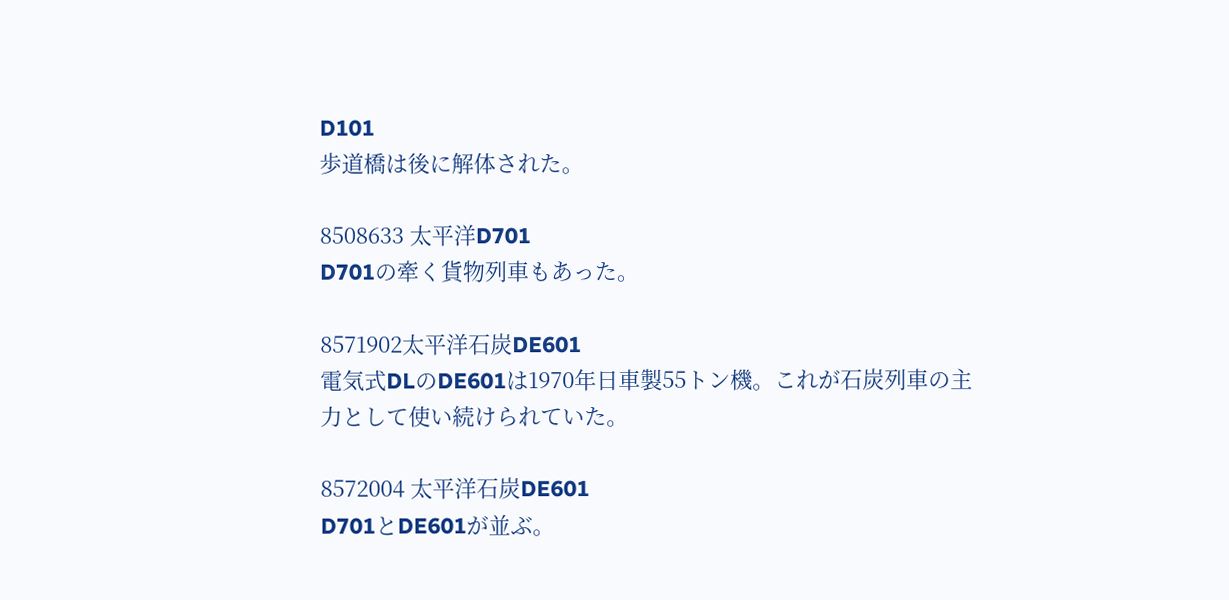D101
歩道橋は後に解体された。

8508633 太平洋D701
D701の牽く貨物列車もあった。

8571902太平洋石炭DE601
電気式DLのDE601は1970年日車製55トン機。これが石炭列車の主力として使い続けられていた。

8572004 太平洋石炭DE601
D701とDE601が並ぶ。